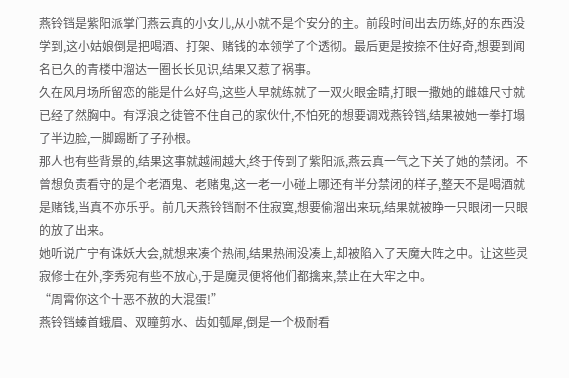燕铃铛是紫阳派掌门燕云真的小女儿,从小就不是个安分的主。前段时间出去历练,好的东西没学到,这小姑娘倒是把喝酒、打架、赌钱的本领学了个透彻。最后更是按捺不住好奇,想要到闻名已久的青楼中溜达一圈长长见识,结果又惹了祸事。
久在风月场所留恋的能是什么好鸟,这些人早就练就了一双火眼金睛,打眼一撒她的雌雄尺寸就已经了然胸中。有浮浪之徒管不住自己的家伙什,不怕死的想要调戏燕铃铛,结果被她一拳打塌了半边脸,一脚踢断了子孙根。
那人也有些背景的,结果这事就越闹越大,终于传到了紫阳派,燕云真一气之下关了她的禁闭。不曾想负责看守的是个老酒鬼、老赌鬼,这一老一小碰上哪还有半分禁闭的样子,整天不是喝酒就是赌钱,当真不亦乐乎。前几天燕铃铛耐不住寂寞,想要偷溜出来玩,结果就被睁一只眼闭一只眼的放了出来。
她听说广宁有诛妖大会,就想来凑个热闹,结果热闹没凑上,却被陷入了天魔大阵之中。让这些灵寂修士在外,李秀宛有些不放心,于是魔灵便将他们都擒来,禁止在大牢之中。
“周霄你这个十恶不赦的大混蛋!”
燕铃铛螓首蛾眉、双瞳剪水、齿如瓠犀,倒是一个极耐看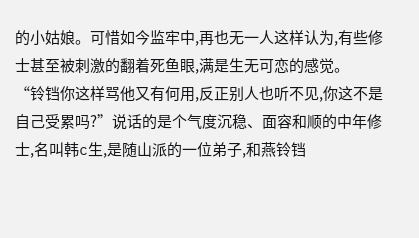的小姑娘。可惜如今监牢中,再也无一人这样认为,有些修士甚至被刺激的翻着死鱼眼,满是生无可恋的感觉。
“铃铛你这样骂他又有何用,反正别人也听不见,你这不是自己受累吗?”说话的是个气度沉稳、面容和顺的中年修士,名叫韩c生,是随山派的一位弟子,和燕铃铛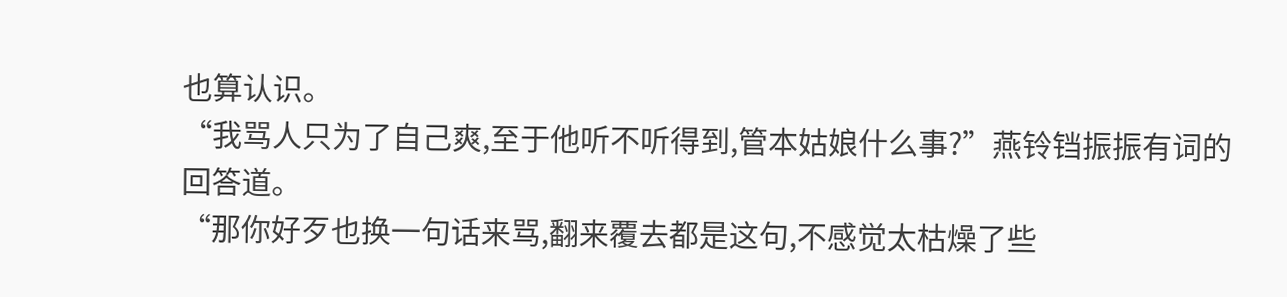也算认识。
“我骂人只为了自己爽,至于他听不听得到,管本姑娘什么事?”燕铃铛振振有词的回答道。
“那你好歹也换一句话来骂,翻来覆去都是这句,不感觉太枯燥了些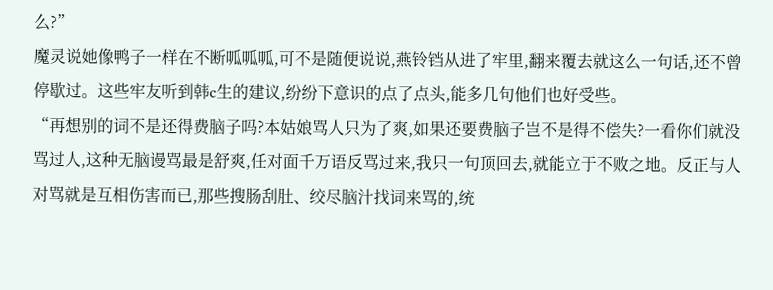么?”
魔灵说她像鸭子一样在不断呱呱呱,可不是随便说说,燕铃铛从进了牢里,翻来覆去就这么一句话,还不曾停歇过。这些牢友听到韩c生的建议,纷纷下意识的点了点头,能多几句他们也好受些。
“再想别的词不是还得费脑子吗?本姑娘骂人只为了爽,如果还要费脑子岂不是得不偿失?一看你们就没骂过人,这种无脑谩骂最是舒爽,任对面千万语反骂过来,我只一句顶回去,就能立于不败之地。反正与人对骂就是互相伤害而已,那些搜肠刮肚、绞尽脑汁找词来骂的,统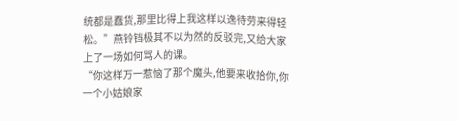统都是蠢货,那里比得上我这样以逸待劳来得轻松。”燕铃铛极其不以为然的反驳完,又给大家上了一场如何骂人的课。
“你这样万一惹恼了那个魔头,他要来收拾你,你一个小姑娘家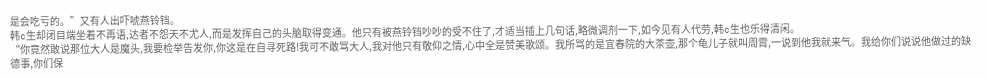是会吃亏的。”又有人出吓唬燕铃铛。
韩c生却闭目端坐着不再语,达者不怨天不尤人,而是发挥自己的头脑取得变通。他只有被燕铃铛吵吵的受不住了,才适当插上几句话,略微调剂一下,如今见有人代劳,韩c生也乐得清闲。
“你竟然敢说那位大人是魔头,我要检举告发你,你这是在自寻死路!我可不敢骂大人,我对他只有敬仰之情,心中全是赞美歌颂。我所骂的是宜春院的大茶壶,那个龟儿子就叫周霄,一说到他我就来气。我给你们说说他做过的缺德事,你们保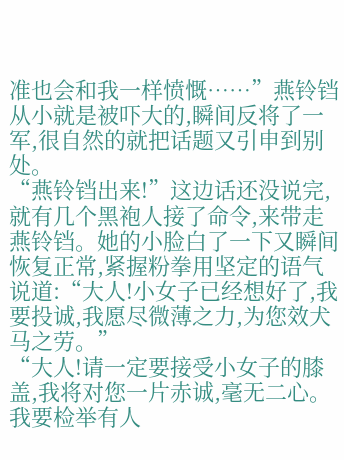准也会和我一样愤慨……”燕铃铛从小就是被吓大的,瞬间反将了一军,很自然的就把话题又引申到别处。
“燕铃铛出来!”这边话还没说完,就有几个黑袍人接了命令,来带走燕铃铛。她的小脸白了一下又瞬间恢复正常,紧握粉拳用坚定的语气说道:“大人!小女子已经想好了,我要投诚,我愿尽微薄之力,为您效犬马之劳。”
“大人!请一定要接受小女子的膝盖,我将对您一片赤诚,毫无二心。我要检举有人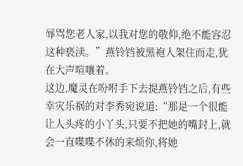辱骂您老人家,以我对您的敬仰,绝不能容忍这种亵渎。”燕铃铛被黑袍人架住而走,犹在大声喧嚷着。
这边,魔灵在吩咐手下去提燕铃铛之后,有些幸灾乐祸的对李秀宛说道:“那是一个很能让人头疼的小丫头,只要不把她的嘴封上,就会一直喋喋不休的来烦你,将她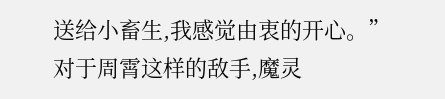送给小畜生,我感觉由衷的开心。”
对于周霄这样的敌手,魔灵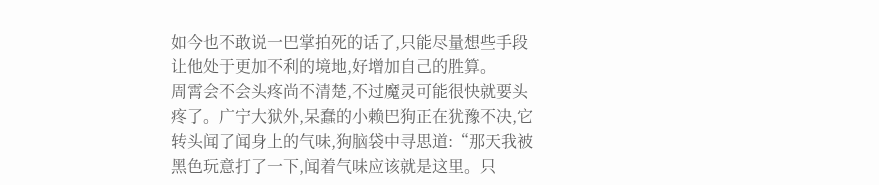如今也不敢说一巴掌拍死的话了,只能尽量想些手段让他处于更加不利的境地,好增加自己的胜算。
周霄会不会头疼尚不清楚,不过魔灵可能很快就要头疼了。广宁大狱外,呆蠢的小赖巴狗正在犹豫不决,它转头闻了闻身上的气味,狗脑袋中寻思道:“那天我被黑色玩意打了一下,闻着气味应该就是这里。只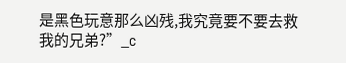是黑色玩意那么凶残,我究竟要不要去救我的兄弟?”_c